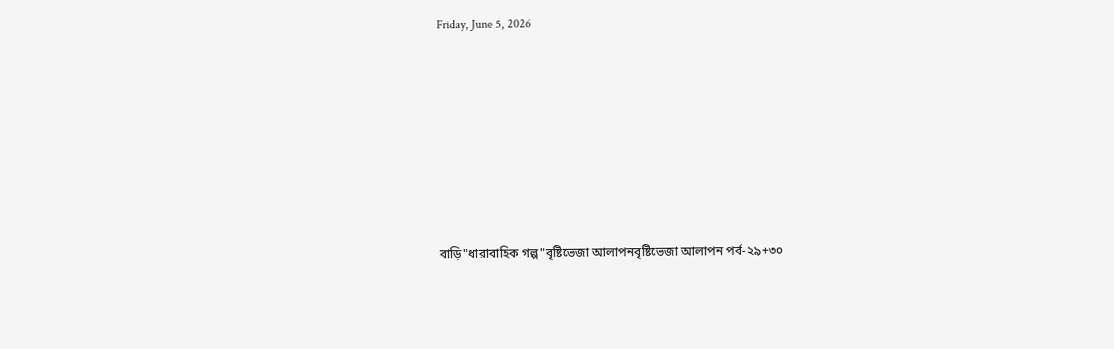Friday, June 5, 2026







বাড়ি"ধারাবাহিক গল্প"বৃষ্টিভেজা আলাপনবৃষ্টিভেজা আলাপন পর্ব-২৯+৩০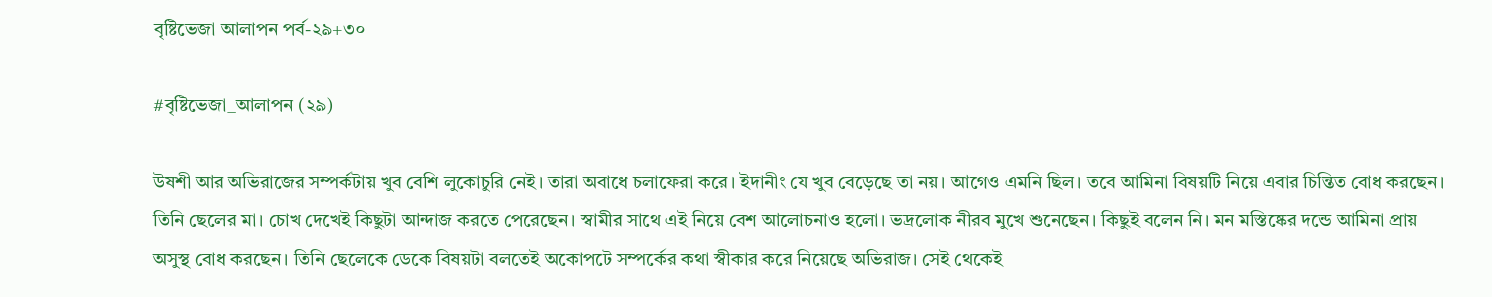বৃষ্টিভেজা আলাপন পর্ব-২৯+৩০

#বৃষ্টিভেজা_আলাপন (২৯)

উষশী আর অভিরাজের সম্পর্কটায় খুব বেশি লুকোচুরি নেই। তারা অবাধে চলাফেরা করে। ইদানীং যে খুব বেড়েছে তা নয়। আগেও এমনি ছিল। তবে আমিনা বিষয়টি নিয়ে এবার চিন্তিত বোধ করছেন। তিনি ছেলের মা। চোখ দেখেই কিছুটা আন্দাজ করতে পেরেছেন। স্বামীর সাথে এই নিয়ে বেশ আলোচনাও হলো। ভদ্রলোক নীরব মুখে শুনেছেন। কিছুই বলেন নি। মন মস্তিষ্কের দন্ডে আমিনা প্রায় অসুস্থ বোধ করছেন। তিনি ছেলেকে ডেকে বিষয়টা বলতেই অকোপটে সম্পর্কের কথা স্বীকার করে নিয়েছে অভিরাজ। সেই থেকেই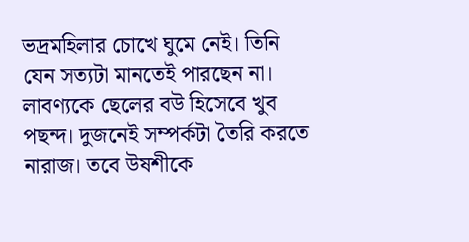ভদ্রমহিলার চোখে ঘুমে নেই। তিনি যেন সত্যটা মানতেই পারছেন না। লাবণ্যকে ছেলের বউ হিসেবে খুব পছন্দ। দুজনেই সম্পর্কটা তৈরি করতে নারাজ। তবে উষশীকে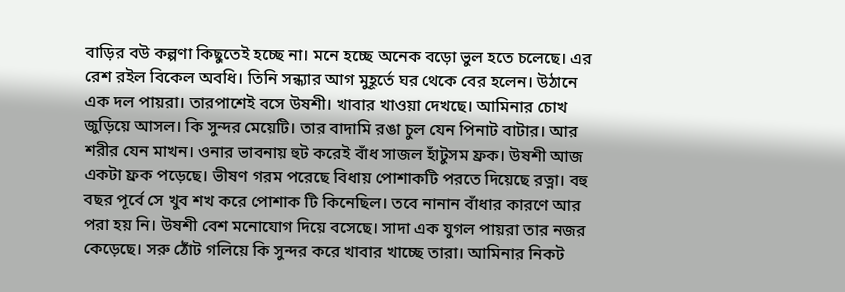বাড়ির বউ কল্পণা কিছুতেই হচ্ছে না। মনে হচ্ছে অনেক বড়ো ভুল হতে চলেছে। এর রেশ রইল বিকেল অবধি। তিনি সন্ধ্যার আগ মুহূর্তে ঘর থেকে বের হলেন। উঠানে এক দল পায়রা। তারপাশেই বসে উষশী। খাবার খাওয়া দেখছে। আমিনার চোখ জুড়িয়ে আসল। কি সুন্দর মেয়েটি। তার বাদামি রঙা চুল যেন পিনাট বাটার। আর শরীর যেন মাখন। ওনার ভাবনায় হুট করেই বাঁধ সাজল হাঁটুসম ফ্রক। উষশী আজ একটা ফ্রক পড়েছে। ভীষণ গরম পরেছে বিধায় পোশাকটি পরতে দিয়েছে রত্না। বহু বছর পূর্বে সে খুব শখ করে পোশাক টি কিনেছিল। তবে নানান বাঁধার কারণে আর পরা হয় নি। উষশী বেশ মনোযোগ দিয়ে বসেছে। সাদা এক যুগল পায়রা তার নজর কেড়েছে। সরু ঠোঁট গলিয়ে কি সুন্দর করে খাবার খাচ্ছে তারা। আমিনার নিকট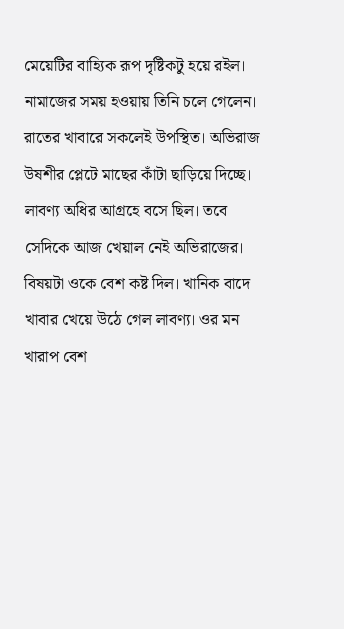মেয়েটির বাহ্যিক রূপ দৃষ্টিকটু হয়ে রইল। নামাজের সময় হওয়ায় তিনি চলে গেলেন। রাতের খাবারে সকলেই উপস্থিত। অভিরাজ উষশীর প্লেটে মাছের কাঁটা ছাড়িয়ে দিচ্ছে। লাবণ্য অধির আগ্রহে বসে ছিল। তবে সেদিকে আজ খেয়াল নেই অভিরাজের। বিষয়টা ওকে বেশ কষ্ট দিল। খানিক বাদে খাবার খেয়ে উঠে গেল লাবণ্য। ওর মন খারাপ বেশ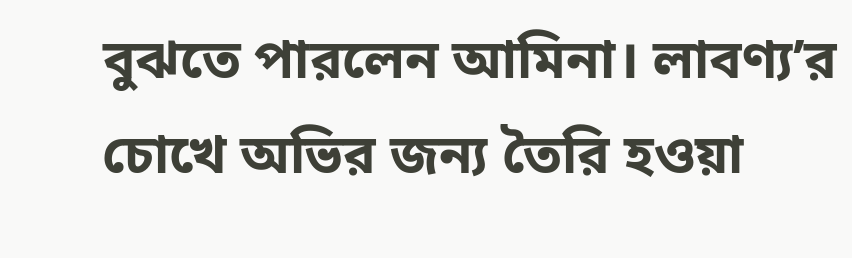বুঝতে পারলেন আমিনা। লাবণ্য’র চোখে অভির জন্য তৈরি হওয়া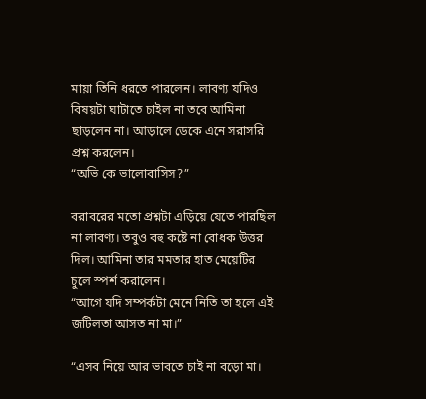মায়া তিনি ধরতে পারলেন। লাবণ্য যদিও বিষয়টা ঘাটাতে চাইল না তবে আমিনা ছাড়লেন না। আড়ালে ডেকে এনে সরাসরি প্রশ্ন করলেন।
“অভি কে ভালোবাসিস?”

বরাবরের মতো প্রশ্নটা এড়িয়ে যেতে পারছিল না লাবণ্য। তবুও বহু কষ্টে না বোধক উত্তর দিল। আমিনা তার মমতার হাত মেয়েটির চুলে স্পর্শ করালেন।
“আগে যদি সম্পর্কটা মেনে নিতি তা হলে এই জটিলতা আসত না মা।”

“এসব নিয়ে আর ভাবতে চাই না বড়ো মা।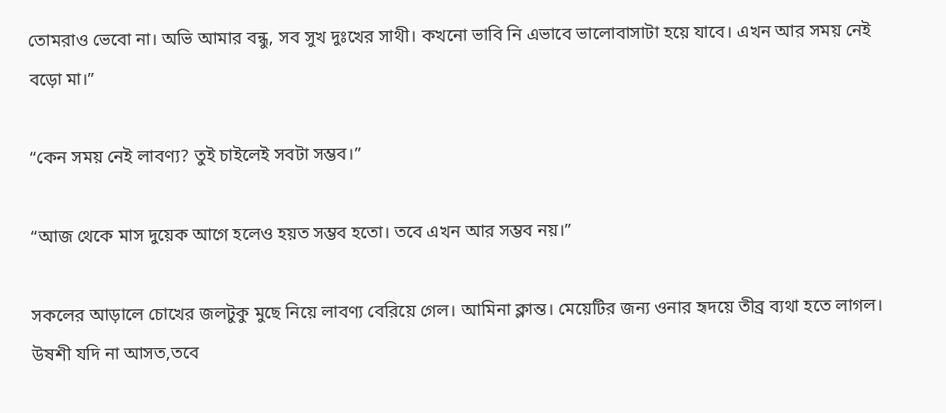তোমরাও ভেবো না। অভি আমার বন্ধু, সব সুখ দুঃখের সাথী। কখনো ভাবি নি এভাবে ভালোবাসাটা হয়ে যাবে। এখন আর সময় নেই বড়ো মা।”

“কেন সময় নেই লাবণ্য? তুই চাইলেই সবটা সম্ভব।”

“আজ থেকে মাস দুয়েক আগে হলেও হয়ত সম্ভব হতো। তবে এখন আর সম্ভব নয়।”

সকলের আড়ালে চোখের জলটুকু মুছে নিয়ে লাবণ্য বেরিয়ে গেল। আমিনা ক্লান্ত। মেয়েটির জন্য ওনার হৃদয়ে তীব্র ব্যথা হতে লাগল। উষশী যদি না আসত,তবে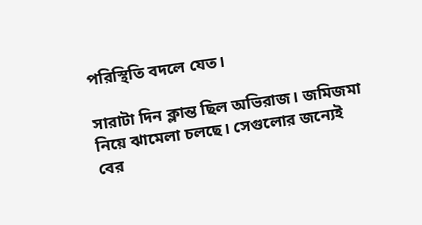পরিস্থিতি বদলে যেত।

সারাটা দিন ক্লান্ত ছিল অভিরাজ। জমিজমা নিয়ে ঝামেলা চলছে। সেগুলোর জন্যেই বের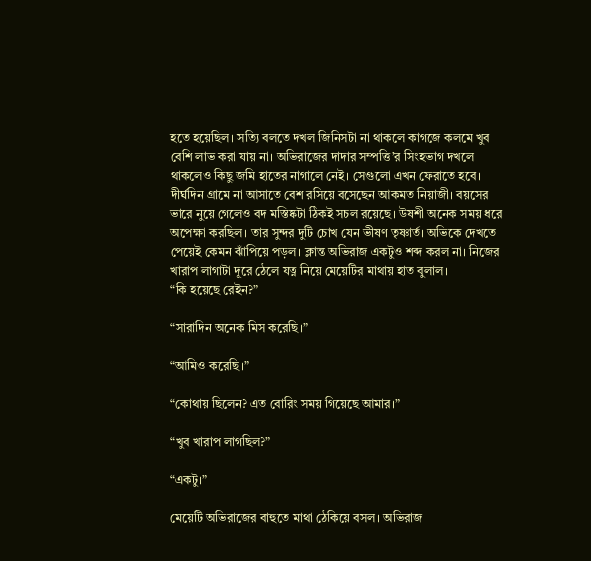হতে হয়েছিল। সত্যি বলতে দখল জিনিসটা না থাকলে কাগজে কলমে খুব বেশি লাভ করা যায় না। অভিরাজের দাদার সম্পত্তি’র সিংহভাগ দখলে থাকলেও কিছু জমি হাতের নাগালে নেই। সেগুলো এখন ফেরাতে হবে। দীর্ঘদিন গ্রামে না আসাতে বেশ রসিয়ে বসেছেন আকমত নিয়াজী। বয়সের ভারে নুয়ে গেলেও বদ মস্তিষ্কটা ঠিকই সচল রয়েছে। উষশী অনেক সময় ধরে অপেক্ষা করছিল। তার সুন্দর দুটি চোখ যেন ভীষণ তৃষ্ণার্ত। অভিকে দেখতে পেয়েই কেমন ঝাঁপিয়ে পড়ল। ক্লান্ত অভিরাজ একটুও শব্দ করল না। নিজের খারাপ লাগাটা দূরে ঠেলে যত্ন নিয়ে মেয়েটির মাথায় হাত বুলাল।
“কি হয়েছে রেইন?”

“সারাদিন অনেক মিস করেছি।”

“আমিও করেছি।”

“কোথায় ছিলেন? এত বোরিং সময় গিয়েছে আমার।”

“খুব খারাপ লাগছিল?”

“একটু।”

মেয়েটি অভিরাজের বাহুতে মাথা ঠেকিয়ে বসল। অভিরাজ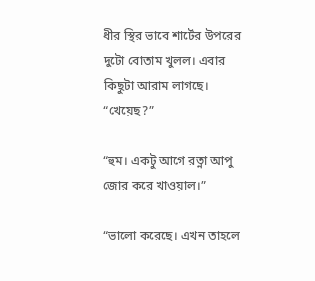ধীর স্থির ভাবে শার্টের উপরের দুটো বোতাম খুলল। এবার কিছুটা আরাম লাগছে।
“খেয়েছ?”

“হুম। একটু আগে রত্না আপু জোর করে খাওয়াল।”

“ভালো করেছে। এখন তাহলে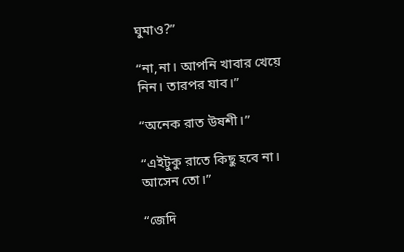ঘুমাও?”

“না,না। আপনি খাবার খেয়ে নিন। তারপর যাব।”

“অনেক রাত উষশী।”

“এইটুকু রাতে কিছু হবে না। আসেন তো।”

“জেদি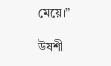মেয়ে।”

উষশী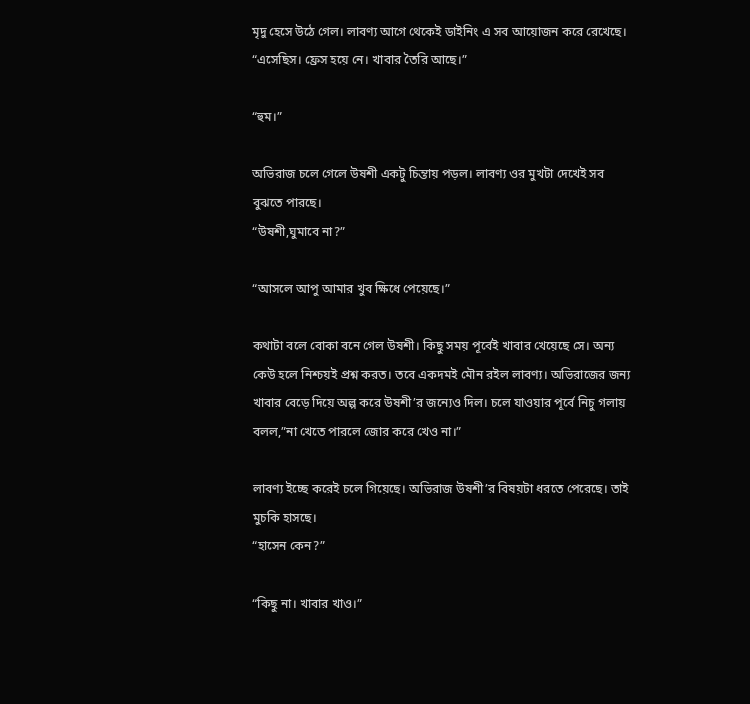মৃদু হেসে উঠে গেল। লাবণ্য আগে থেকেই ডাইনিং এ সব আয়োজন করে রেখেছে।
“এসেছিস। ফ্রেস হয়ে নে। খাবার তৈরি আছে।”

“হুম।”

অভিরাজ চলে গেলে উষশী একটু চিন্তায় পড়ল। লাবণ্য ওর মুখটা দেখেই সব বুঝতে পারছে।
“উষশী,ঘুমাবে না?”

“আসলে আপু আমার খুব ক্ষিধে পেয়েছে।”

কথাটা বলে বোকা বনে গেল উষশী। কিছু সময় পূর্বেই খাবার খেয়েছে সে। অন্য কেউ হলে নিশ্চয়ই প্রশ্ন করত। তবে একদমই মৌন রইল লাবণ্য। অভিরাজের জন্য খাবার বেড়ে দিয়ে অল্প করে উষশী’র জন্যেও দিল। চলে যাওয়ার পূর্বে নিচু গলায় বলল,”না খেতে পারলে জোর করে খেও না।”

লাবণ্য ইচ্ছে করেই চলে গিয়েছে। অভিরাজ উষশী’র বিষয়টা ধরতে পেরেছে। তাই মুচকি হাসছে।
“হাসেন কেন?”

“কিছু না। খাবার খাও।”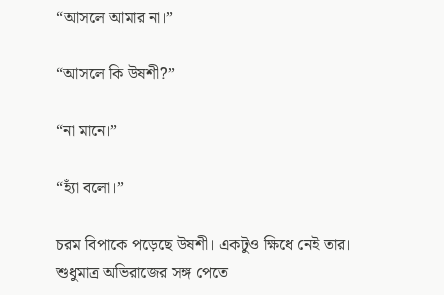“আসলে আমার না।”

“আসলে কি উষশী?”

“না মানে।”

“হ্যাঁ বলো।”

চরম বিপাকে পড়েছে উষশী। একটুও ক্ষিধে নেই তার। শুধুমাত্র অভিরাজের সঙ্গ পেতে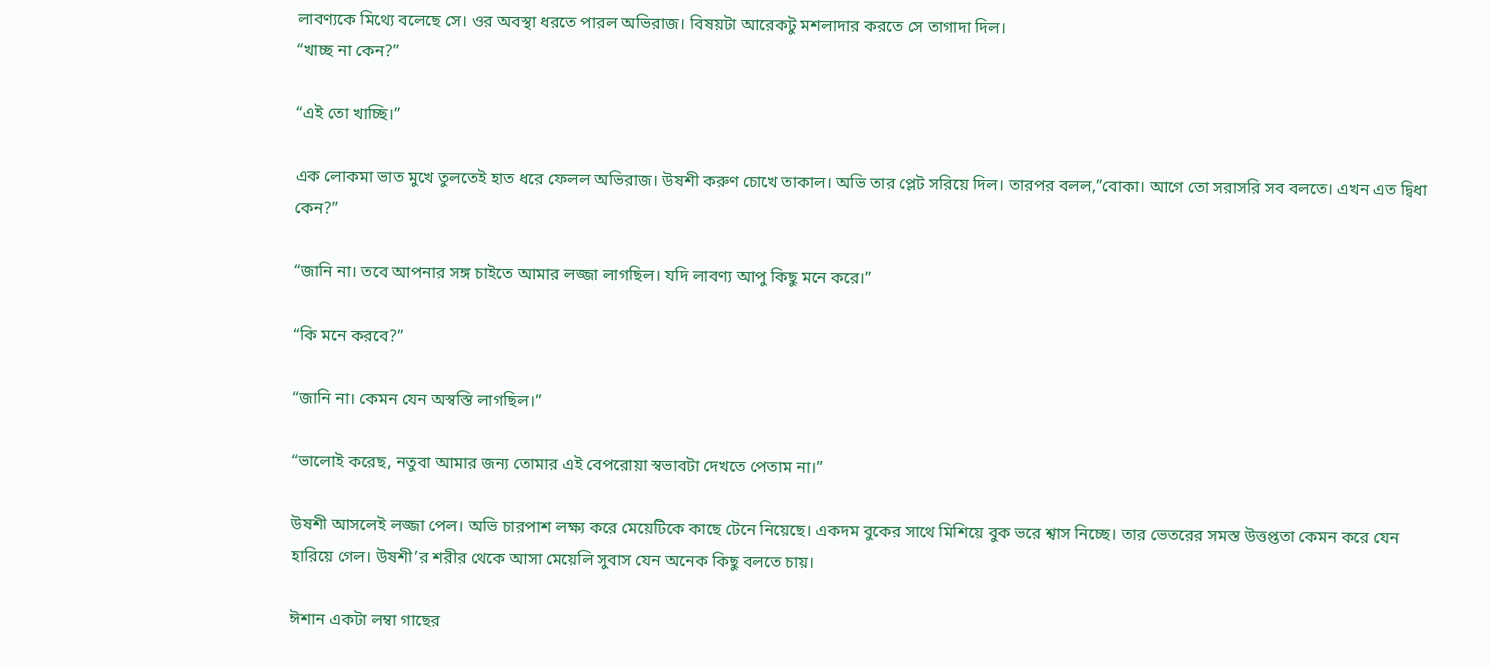লাবণ্যকে মিথ্যে বলেছে সে। ওর অবস্থা ধরতে পারল অভিরাজ। বিষয়টা আরেকটু মশলাদার করতে সে তাগাদা দিল।
“খাচ্ছ না কেন?”

“এই তো খাচ্ছি।”

এক লোকমা ভাত মুখে তুলতেই হাত ধরে ফেলল অভিরাজ। উষশী করুণ চোখে তাকাল। অভি তার প্লেট সরিয়ে দিল। তারপর বলল,”বোকা। আগে তো সরাসরি সব বলতে। এখন এত দ্বিধা কেন?”

“জানি না। তবে আপনার সঙ্গ চাইতে আমার লজ্জা লাগছিল। যদি লাবণ্য আপু কিছু মনে করে।”

“কি মনে করবে?”

“জানি না। কেমন যেন অস্বস্তি লাগছিল।”

“ভালোই করেছ, নতুবা আমার জন্য তোমার এই বেপরোয়া স্বভাবটা দেখতে পেতাম না।”

উষশী আসলেই লজ্জা পেল। অভি চারপাশ লক্ষ্য করে মেয়েটিকে কাছে টেনে নিয়েছে। একদম বুকের সাথে মিশিয়ে বুক ভরে শ্বাস নিচ্ছে। তার ভেতরের সমস্ত উত্তপ্ততা কেমন করে যেন হারিয়ে গেল। উষশী’র শরীর থেকে আসা মেয়েলি সুবাস যেন অনেক কিছু বলতে চায়।

ঈশান একটা লম্বা গাছের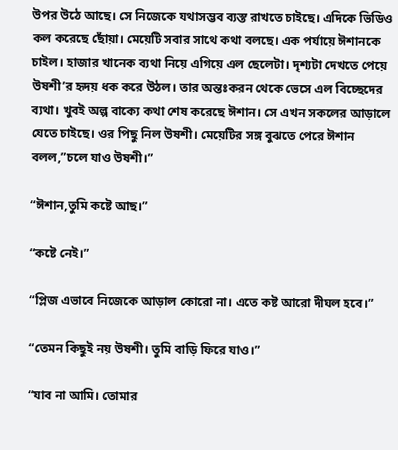উপর উঠে আছে। সে নিজেকে যথাসম্ভব ব্যস্ত রাখতে চাইছে। এদিকে ভিডিও কল করেছে ছোঁয়া। মেয়েটি সবার সাথে কথা বলছে। এক পর্যায়ে ঈশানকে চাইল। হাজার খানেক ব্যথা নিয়ে এগিয়ে এল ছেলেটা। দৃশ্যটা দেখতে পেয়ে উষশী’র হৃদয় ধক করে উঠল। তার অন্তঃকরন থেকে ভেসে এল বিচ্ছেদের ব্যথা। খুবই অল্প বাক্যে কথা শেষ করেছে ঈশান। সে এখন সকলের আড়ালে যেতে চাইছে। ওর পিছু নিল উষশী। মেয়েটির সঙ্গ বুঝতে পেরে ঈশান বলল,”চলে যাও উষশী।”

“ঈশান,তুমি কষ্টে আছ।”

“কষ্টে নেই।”

“প্লিজ এভাবে নিজেকে আড়াল কোরো না। এতে কষ্ট আরো দীঘল হবে।”

“তেমন কিছুই নয় উষশী। তুমি বাড়ি ফিরে যাও।”

“যাব না আমি। তোমার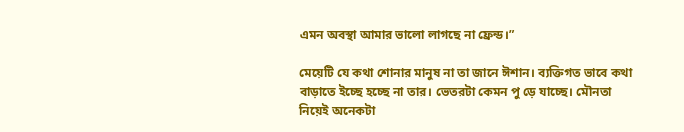এমন অবস্থা আমার ভালো লাগছে না ফ্রেন্ড।”

মেয়েটি যে কথা শোনার মানুষ না তা জানে ঈশান। ব্যক্তিগত ভাবে কথা বাড়াতে ইচ্ছে হচ্ছে না তার। ভেতরটা কেমন পু ড়ে যাচ্ছে। মৌনতা নিয়েই অনেকটা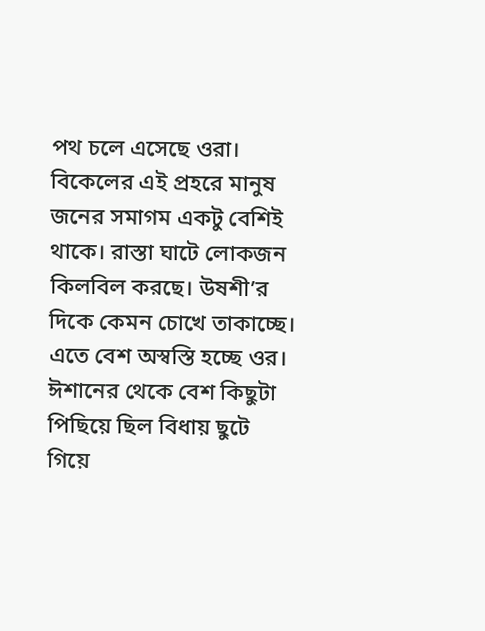পথ চলে এসেছে ওরা। বিকেলের এই প্রহরে মানুষ জনের সমাগম একটু বেশিই থাকে। রাস্তা ঘাটে লোকজন কিলবিল করছে। উষশী’র দিকে কেমন চোখে তাকাচ্ছে। এতে বেশ অস্বস্তি হচ্ছে ওর। ঈশানের থেকে বেশ কিছুটা পিছিয়ে ছিল বিধায় ছুটে গিয়ে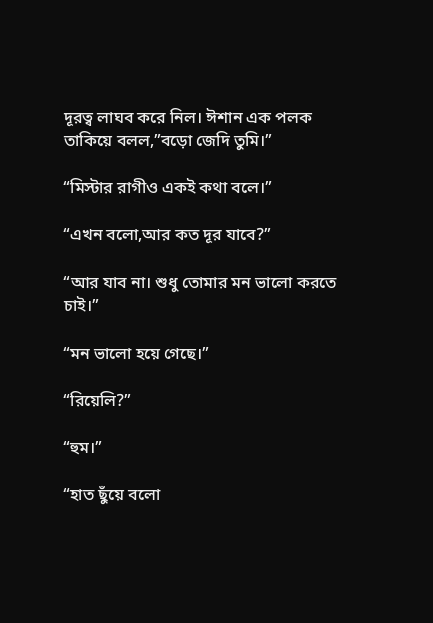দূরত্ব লাঘব করে নিল। ঈশান এক পলক তাকিয়ে বলল,”বড়ো জেদি তুমি।”

“মিস্টার রাগীও একই কথা বলে।”

“এখন বলো,আর কত দূর যাবে?”

“আর যাব না। শুধু তোমার মন ভালো করতে চাই।”

“মন ভালো হয়ে গেছে।”

“রিয়েলি?”

“হুম।”

“হাত ছুঁয়ে বলো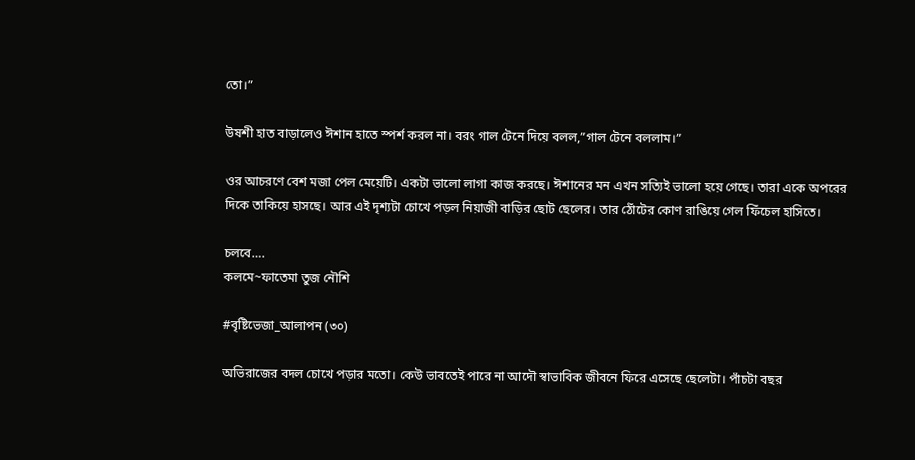তো।”

উষশী হাত বাড়ালেও ঈশান হাতে স্পর্শ করল না। বরং গাল টেনে দিয়ে বলল,”গাল টেনে বললাম।”

ওর আচরণে বেশ মজা পেল মেয়েটি। একটা ভালো লাগা কাজ করছে। ঈশানের মন এখন সত্যিই ভালো হয়ে গেছে। তারা একে অপরের দিকে তাকিয়ে হাসছে। আর এই দৃশ্যটা চোখে পড়ল নিয়াজী বাড়ির ছোট ছেলের। তার ঠোঁটের কোণ রাঙিয়ে গেল ফিঁচেল হাসিতে।

চলবে….
কলমে~ফাতেমা তুজ নৌশি

#বৃষ্টিভেজা_আলাপন (৩০)

অভিরাজের বদল চোখে পড়ার মতো। কেউ ভাবতেই পারে না আদৌ স্বাভাবিক জীবনে ফিরে এসেছে ছেলেটা। পাঁচটা বছর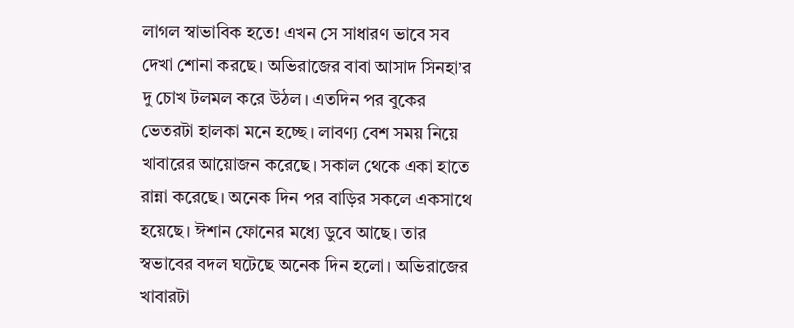লাগল স্বাভাবিক হতে! এখন সে সাধারণ ভাবে সব দেখা শোনা করছে। অভিরাজের বাবা আসাদ সিনহা’র দু চোখ টলমল করে উঠল। এতদিন পর বুকের ভেতরটা হালকা মনে হচ্ছে। লাবণ্য বেশ সময় নিয়ে খাবারের আয়োজন করেছে। সকাল থেকে একা হাতে রান্না করেছে। অনেক দিন পর বাড়ির সকলে একসাথে হয়েছে। ঈশান ফোনের মধ্যে ডুবে আছে। তার স্বভাবের বদল ঘটেছে অনেক দিন হলো। অভিরাজের খাবারটা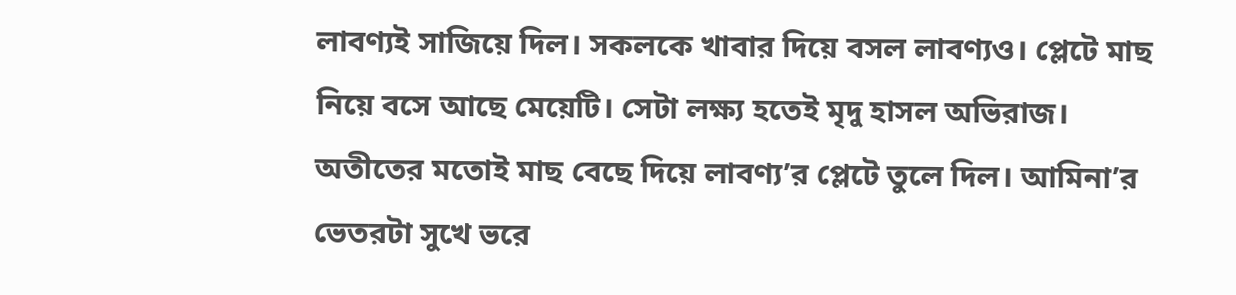লাবণ্যই সাজিয়ে দিল। সকলকে খাবার দিয়ে বসল লাবণ্যও। প্লেটে মাছ নিয়ে বসে আছে মেয়েটি। সেটা লক্ষ্য হতেই মৃদু হাসল অভিরাজ। অতীতের মতোই মাছ বেছে দিয়ে লাবণ্য’র প্লেটে তুলে দিল। আমিনা’র ভেতরটা সুখে ভরে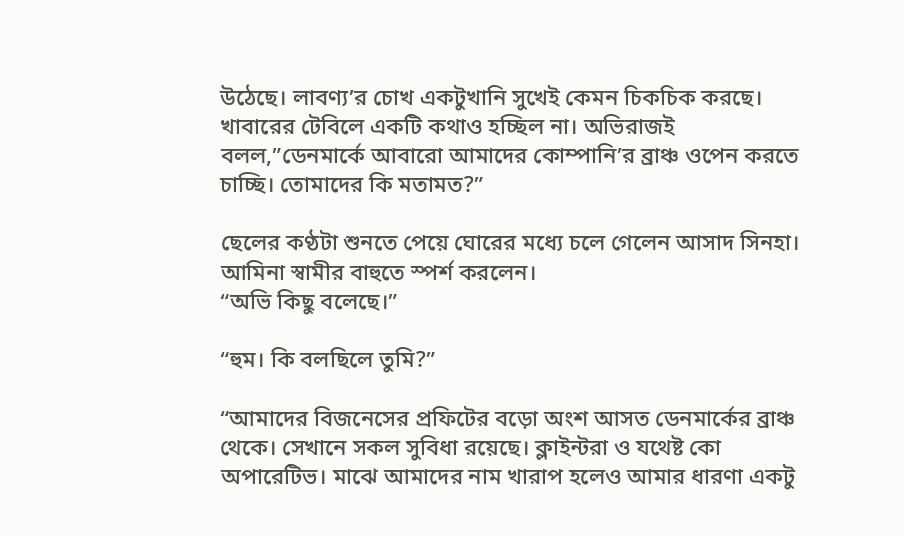উঠেছে। লাবণ্য’র চোখ একটুখানি সুখেই কেমন চিকচিক করছে। খাবারের টেবিলে একটি কথাও হচ্ছিল না। অভিরাজই বলল,”ডেনমার্কে আবারো আমাদের কোম্পানি’র ব্রাঞ্চ ওপেন করতে চাচ্ছি। তোমাদের কি মতামত?”

ছেলের কণ্ঠটা শুনতে পেয়ে ঘোরের মধ্যে চলে গেলেন আসাদ সিনহা। আমিনা স্বামীর বাহুতে স্পর্শ করলেন।
“অভি কিছু বলেছে।”

“হুম। কি বলছিলে তুমি?”

“আমাদের বিজনেসের প্রফিটের বড়ো অংশ আসত ডেনমার্কের ব্রাঞ্চ থেকে। সেখানে সকল সুবিধা রয়েছে। ক্লাইন্টরা ও যথেষ্ট কো অপারেটিভ। মাঝে আমাদের নাম খারাপ হলেও আমার ধারণা একটু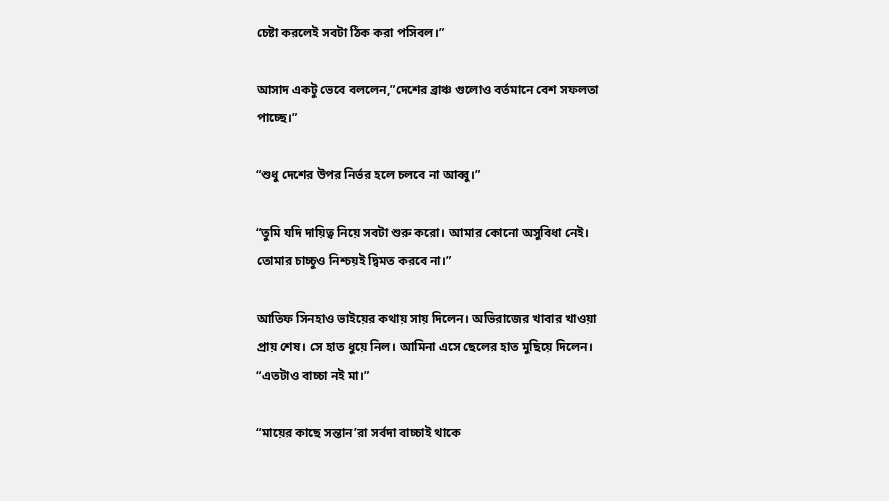চেষ্টা করলেই সবটা ঠিক করা পসিবল।”

আসাদ একটু ভেবে বললেন,”দেশের ব্রাঞ্চ গুলোও বর্তমানে বেশ সফলতা পাচ্ছে।”

“শুধু দেশের উপর নির্ভর হলে চলবে না আব্বু।”

“তুমি যদি দায়িত্ব নিয়ে সবটা শুরু করো। আমার কোনো অসুবিধা নেই। তোমার চাচ্চুও নিশ্চয়ই দ্বিমত করবে না।”

আতিফ সিনহাও ভাইয়ের কথায় সায় দিলেন। অভিরাজের খাবার খাওয়া প্রায় শেষ। সে হাত ধুয়ে নিল। আমিনা এসে ছেলের হাত মুছিয়ে দিলেন।
“এতটাও বাচ্চা নই মা।”

“মায়ের কাছে সন্তান’রা সর্বদা বাচ্চাই থাকে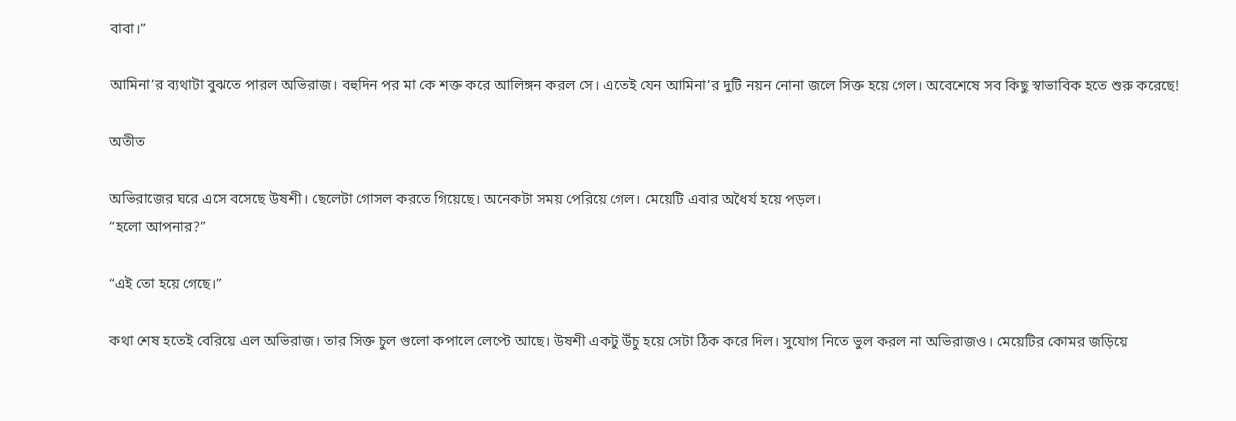বাবা।”

আমিনা’র ব্যথাটা বুঝতে পারল অভিরাজ। বহুদিন পর মা কে শক্ত করে আলিঙ্গন করল সে। এতেই যেন আমিনা’র দুটি নয়ন নোনা জলে সিক্ত হয়ে গেল। অবেশেষে সব কিছু স্বাভাবিক হতে শুরু করেছে!

অতীত

অভিরাজের ঘরে এসে বসেছে উষশী। ছেলেটা গোসল করতে গিয়েছে। অনেকটা সময় পেরিয়ে গেল। মেয়েটি এবার অধৈর্য হয়ে পড়ল।
“হলো আপনার?”

“এই তো হয়ে গেছে।”

কথা শেষ হতেই বেরিয়ে এল অভিরাজ। তার সিক্ত চুল গুলো কপালে লেপ্টে আছে। উষশী একটু উঁচু হয়ে সেটা ঠিক করে দিল। সুযোগ নিতে ভুল করল না অভিরাজও। মেয়েটির কোমর জড়িয়ে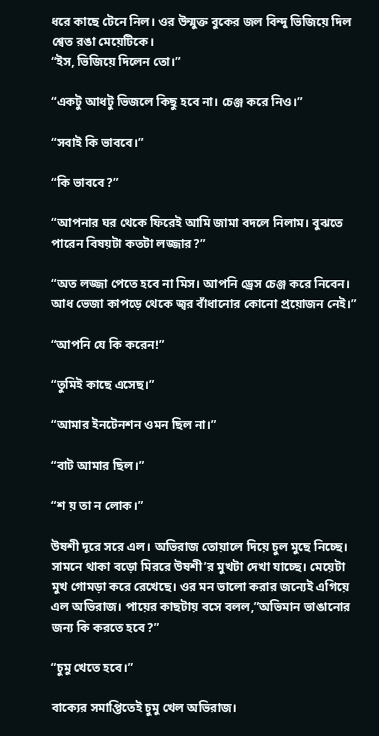ধরে কাছে টেনে নিল। ওর উন্মুক্ত বুকের জল বিন্দু ভিজিয়ে দিল শ্বেত রঙা মেয়েটিকে।
“ইস, ভিজিয়ে দিলেন তো।”

“একটু আধটু ভিজলে কিছু হবে না। চেঞ্জ করে নিও।”

“সবাই কি ভাববে।”

“কি ভাববে?”

“আপনার ঘর থেকে ফিরেই আমি জামা বদলে নিলাম। বুঝতে পারেন বিষয়টা কতটা লজ্জার?”

“অত লজ্জা পেতে হবে না মিস। আপনি ড্রেস চেঞ্জ করে নিবেন। আধ ভেজা কাপড়ে থেকে জ্বর বাঁধানোর কোনো প্রয়োজন নেই।”

“আপনি যে কি করেন!”

“তুমিই কাছে এসেছ।”

“আমার ইনটেনশন ওমন ছিল না।”

“বাট আমার ছিল।”

“শ য় তা ন লোক।”

উষশী দূরে সরে এল। অভিরাজ তোয়ালে দিয়ে চুল মুছে নিচ্ছে। সামনে থাকা বড়ো মিররে উষশী’র মুখটা দেখা যাচ্ছে। মেয়েটা মুখ গোমড়া করে রেখেছে। ওর মন ভালো করার জন্যেই এগিয়ে এল অভিরাজ। পায়ের কাছটায় বসে বলল,”অভিমান ভাঙানোর জন্য কি করতে হবে?”

“চুমু খেতে হবে।”

বাক্যের সমাপ্তিতেই চুমু খেল অভিরাজ।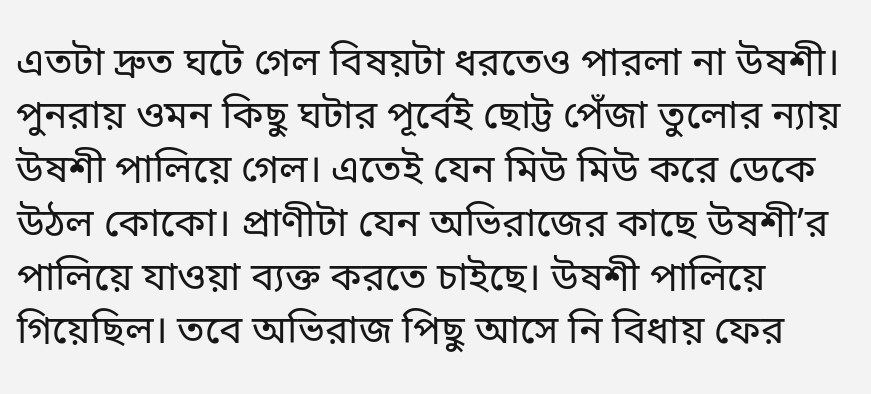এতটা দ্রুত ঘটে গেল বিষয়টা ধরতেও পারলা না উষশী। পুনরায় ওমন কিছু ঘটার পূর্বেই ছোট্ট পেঁজা তুলোর ন্যায় উষশী পালিয়ে গেল। এতেই যেন মিউ মিউ করে ডেকে উঠল কোকো। প্রাণীটা যেন অভিরাজের কাছে উষশী’র পালিয়ে যাওয়া ব্যক্ত করতে চাইছে। উষশী পালিয়ে গিয়েছিল। তবে অভিরাজ পিছু আসে নি বিধায় ফের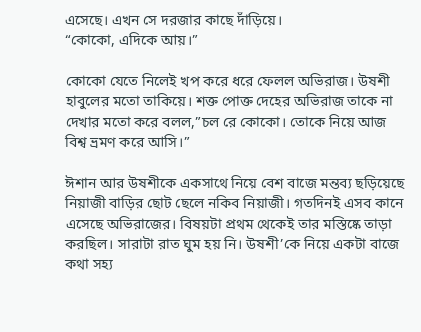এসেছে। এখন সে দরজার কাছে দাঁড়িয়ে।
“কোকো, এদিকে আয়।”

কোকো যেতে নিলেই খপ করে ধরে ফেলল অভিরাজ। উষশী হাবুলের মতো তাকিয়ে। শক্ত পোক্ত দেহের অভিরাজ তাকে না দেখার মতো করে বলল,”চল রে কোকো। তোকে নিয়ে আজ বিশ্ব ভ্রমণ করে আসি।”

ঈশান আর উষশীকে একসাথে নিয়ে বেশ বাজে মন্তব্য ছড়িয়েছে নিয়াজী বাড়ির ছোট ছেলে নকিব নিয়াজী। গতদিনই এসব কানে এসেছে অভিরাজের। বিষয়টা প্রথম থেকেই তার মস্তিষ্কে তাড়া করছিল। সারাটা রাত ঘুম হয় নি। উষশী’কে নিয়ে একটা বাজে কথা সহ্য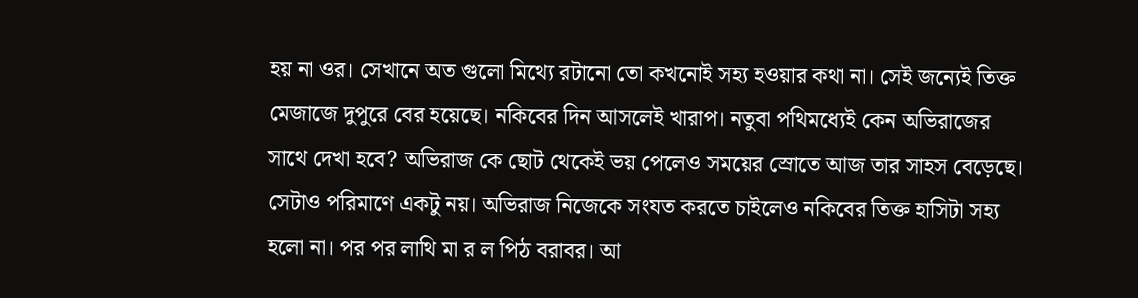হয় না ওর। সেখানে অত গুলো মিথ্যে রটানো তো কখনোই সহ্য হওয়ার কথা না। সেই জন্যেই তিক্ত মেজাজে দুপুরে বের হয়েছে। নকিবের দিন আসলেই খারাপ। নতুবা পথিমধ্যেই কেন অভিরাজের সাথে দেখা হবে? অভিরাজ কে ছোট থেকেই ভয় পেলেও সময়ের স্রোতে আজ তার সাহস বেড়েছে। সেটাও পরিমাণে একটু নয়। অভিরাজ নিজেকে সংযত করতে চাইলেও নকিবের তিক্ত হাসিটা সহ্য হলো না। পর পর লাথি মা র ল পিঠ বরাবর। আ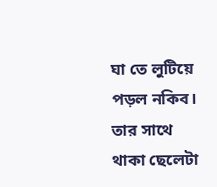ঘা তে লুটিয়ে পড়ল নকিব। তার সাথে থাকা ছেলেটা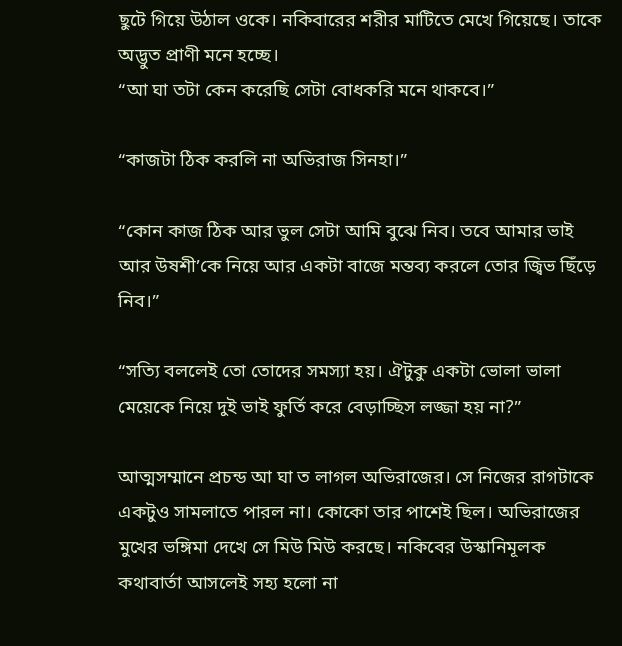ছুটে গিয়ে উঠাল ওকে। নকিবারের শরীর মাটিতে মেখে গিয়েছে। তাকে অদ্ভুত প্রাণী মনে হচ্ছে।
“আ ঘা তটা কেন করেছি সেটা বোধকরি মনে থাকবে।”

“কাজটা ঠিক করলি না অভিরাজ সিনহা।”

“কোন কাজ ঠিক আর ভুল সেটা আমি বুঝে নিব। তবে আমার ভাই আর উষশী’কে নিয়ে আর একটা বাজে মন্তব্য করলে তোর জ্বিভ ছিঁড়ে নিব।”

“সত্যি বললেই তো তোদের সমস্যা হয়। ঐটুকু একটা ভোলা ভালা মেয়েকে নিয়ে দুই ভাই ফুর্তি করে বেড়াচ্ছিস লজ্জা হয় না?”

আত্মসম্মানে প্রচন্ড আ ঘা ত লাগল অভিরাজের। সে নিজের রাগটাকে একটুও সামলাতে পারল না। কোকো তার পাশেই ছিল। অভিরাজের মুখের ভঙ্গিমা দেখে সে মিউ মিউ করছে। নকিবের উস্কানিমূলক কথাবার্তা আসলেই সহ্য হলো না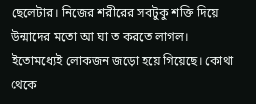ছেলেটার। নিজের শরীরের সবটুকু শক্তি দিয়ে উন্মাদের মতো আ ঘা ত করতে লাগল। ইতোমধ্যেই লোকজন জড়ো হয়ে গিয়েছে। কোথা থেকে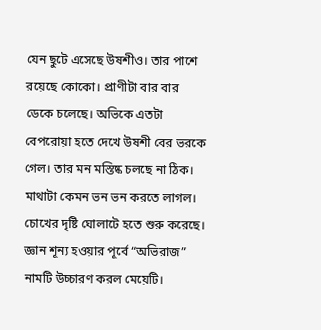যেন ছুটে এসেছে উষশীও। তার পাশে রয়েছে কোকো। প্রাণীটা বার বার ডেকে চলেছে। অভিকে এতটা বেপরোয়া হতে দেখে উষশী বের ভরকে গেল। তার মন মস্তিষ্ক চলছে না ঠিক। মাথাটা কেমন ভন ভন করতে লাগল। চোখের দৃষ্টি ঘোলাটে হতে শুরু করেছে। জ্ঞান শূন্য হওয়ার পূর্বে “অভিরাজ” নামটি উচ্চারণ করল মেয়েটি।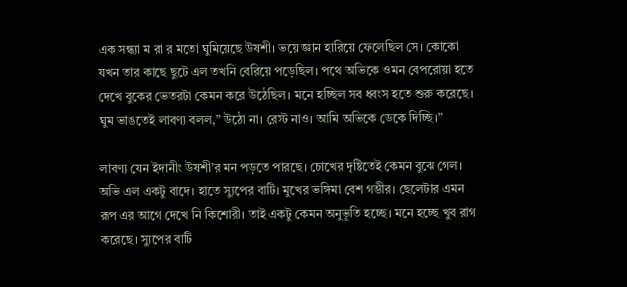এক সন্ধ্যা ম রা র মতো ঘুমিয়েছে উষশী। ভয়ে জ্ঞান হারিয়ে ফেলেছিল সে। কোকো যখন তার কাছে ছুটে এল তখনি বেরিয়ে পড়েছিল। পথে অভিকে ওমন বেপরোয়া হতে দেখে বুকের ভেতরটা কেমন করে উঠেছিল। মনে হচ্ছিল সব ধ্বংস হতে শুরু করেছে। ঘুম ভাঙতেই লাবণ্য বলল,” উঠো না। রেস্ট নাও। আমি অভিকে ডেকে দিচ্ছি।”

লাবণ্য যেন ইদানীং উষশী’র মন পড়তে পারছে। চোখের দৃষ্টিতেই কেমন বুঝে গেল। অভি এল একটু বাদে। হাতে স্যুপের বাটি। মুখের ভঙ্গিমা বেশ গম্ভীর। ছেলেটার এমন রূপ এর আগে দেখে নি কিশোরী। তাই একটু কেমন অনুভূতি হচ্ছে। মনে হচ্ছে খুব রাগ করেছে। স্যুপের বাটি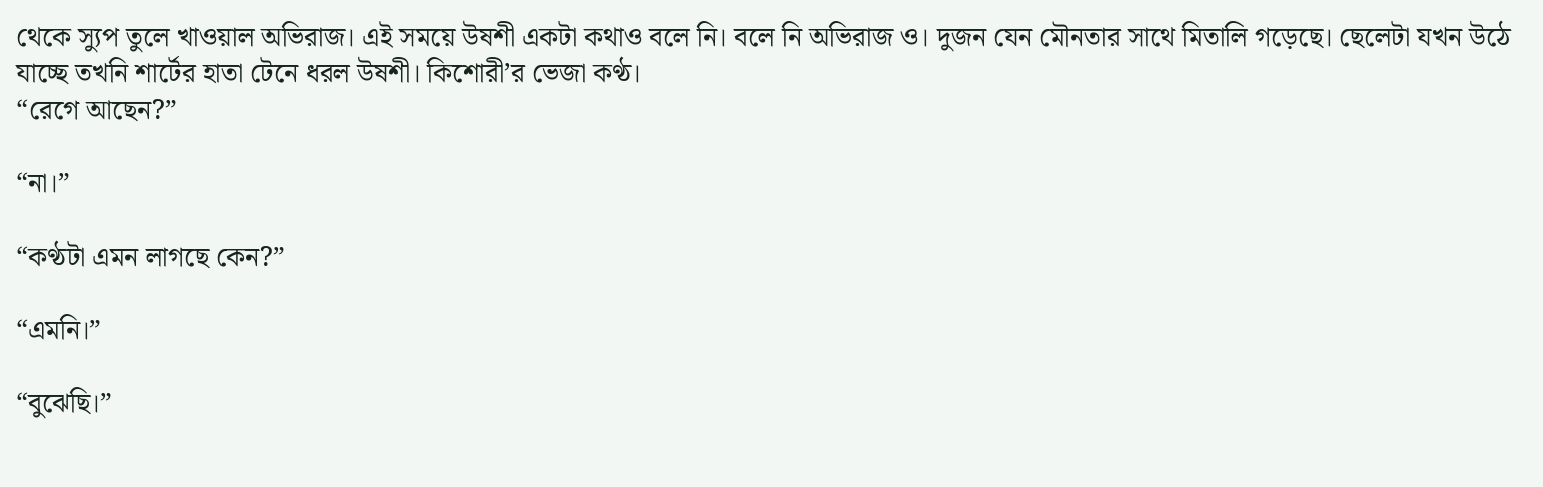থেকে স্যুপ তুলে খাওয়াল অভিরাজ। এই সময়ে উষশী একটা কথাও বলে নি। বলে নি অভিরাজ ও। দুজন যেন মৌনতার সাথে মিতালি গড়েছে। ছেলেটা যখন উঠে যাচ্ছে তখনি শার্টের হাতা টেনে ধরল উষশী। কিশোরী’র ভেজা কণ্ঠ।
“রেগে আছেন?”

“না।”

“কণ্ঠটা এমন লাগছে কেন?”

“এমনি।”

“বুঝেছি।”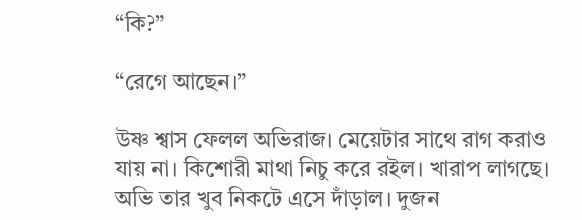“কি?”

“রেগে আছেন।”

উষ্ণ শ্বাস ফেলল অভিরাজ। মেয়েটার সাথে রাগ করাও যায় না। কিশোরী মাথা নিচু করে রইল। খারাপ লাগছে। অভি তার খুব নিকটে এসে দাঁড়াল। দুজন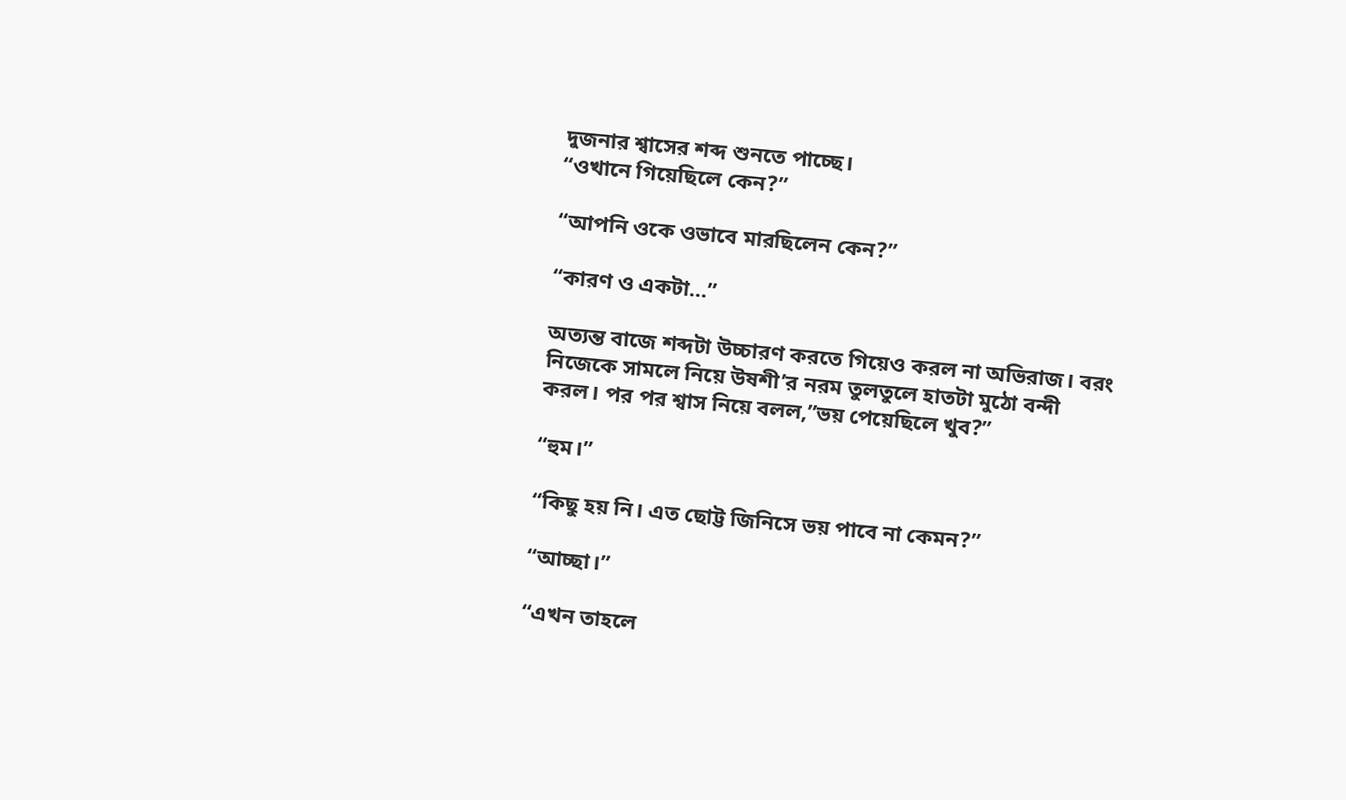দুজনার শ্বাসের শব্দ শুনতে পাচ্ছে।
“ওখানে গিয়েছিলে কেন?”

“আপনি ওকে ওভাবে মারছিলেন কেন?”

“কারণ ও একটা…”

অত্যন্ত বাজে শব্দটা উচ্চারণ করতে গিয়েও করল না অভিরাজ। বরং নিজেকে সামলে নিয়ে উষশী’র নরম তুলতুলে হাতটা মুঠো বন্দী করল। পর পর শ্বাস নিয়ে বলল,”ভয় পেয়েছিলে খুব?”

“হুম।”

“কিছু হয় নি। এত ছোট্ট জিনিসে ভয় পাবে না কেমন?”

“আচ্ছা।”

“এখন তাহলে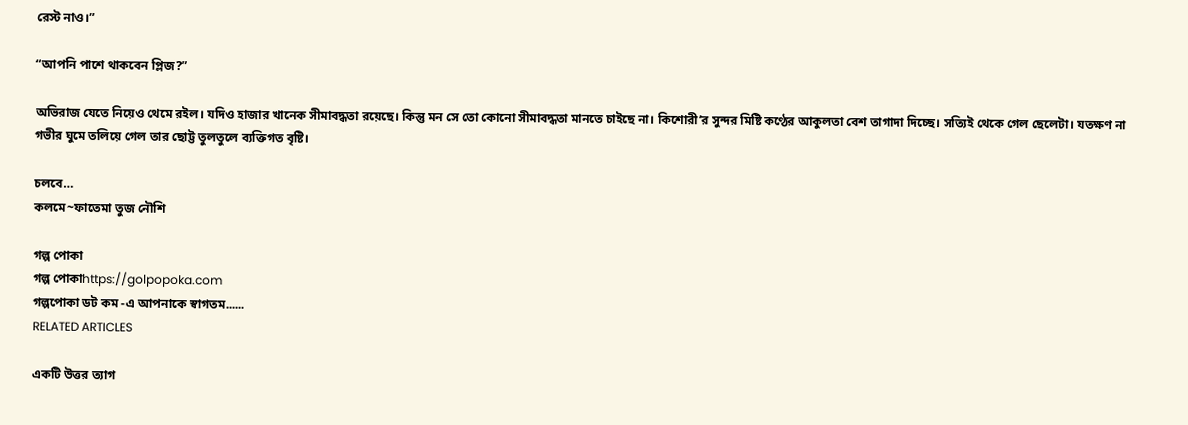রেস্ট নাও।”

“আপনি পাশে থাকবেন প্লিজ?”

অভিরাজ যেতে নিয়েও থেমে রইল। যদিও হাজার খানেক সীমাবদ্ধতা রয়েছে। কিন্তু মন সে তো কোনো সীমাবদ্ধতা মানতে চাইছে না। কিশোরী’র সুন্দর মিষ্টি কণ্ঠের আকুলতা বেশ তাগাদা দিচ্ছে। সত্যিই থেকে গেল ছেলেটা। যতক্ষণ না গভীর ঘুমে তলিয়ে গেল তার ছোট্ট তুলতুলে ব্যক্তিগত বৃষ্টি।

চলবে…
কলমে~ফাতেমা তুজ নৌশি

গল্প পোকা
গল্প পোকাhttps://golpopoka.com
গল্পপোকা ডট কম -এ আপনাকে স্বাগতম......
RELATED ARTICLES

একটি উত্তর ত্যাগ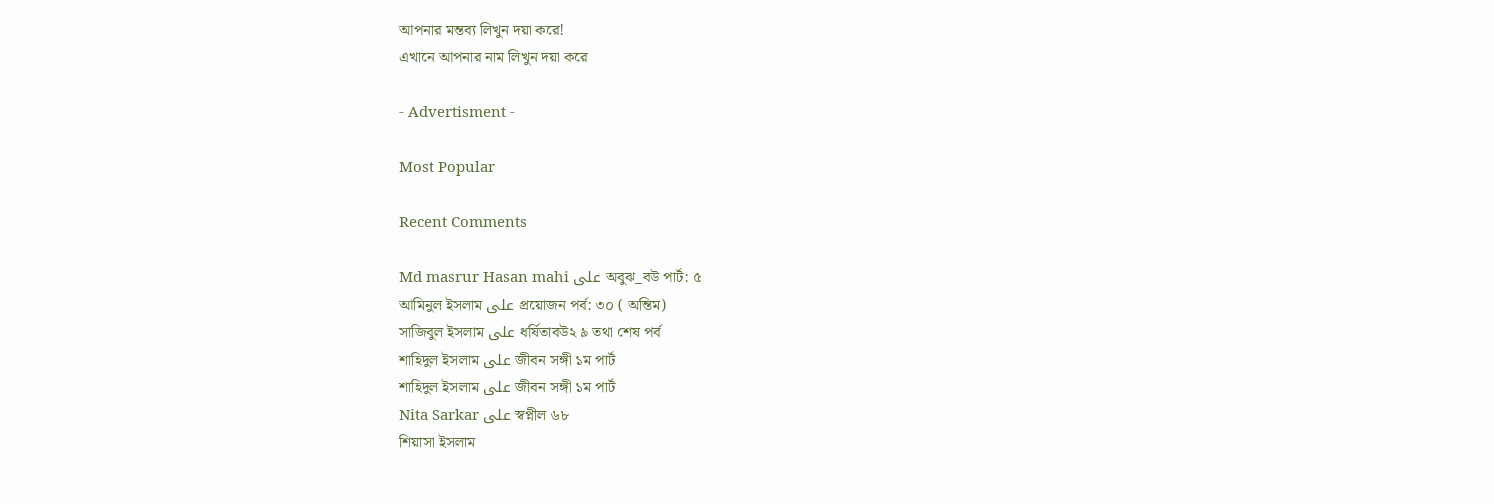আপনার মন্তব্য লিখুন দয়া করে!
এখানে আপনার নাম লিখুন দয়া করে

- Advertisment -

Most Popular

Recent Comments

Md masrur Hasan mahi على অবুঝ_বউ পার্ট: ৫
আমিনুল ইসলাম على প্রয়োজন পর্ব: ৩০ ( অন্তিম)
সাজিবুল ইসলাম على ধর্ষিতাবউ২ ৯ তথা শেষ পর্ব
শাহিদুল ইসলাম على জীবন সঙ্গী ১ম পার্ট
শাহিদুল ইসলাম على জীবন সঙ্গী ১ম পার্ট
Nita Sarkar على স্বপ্নীল ৬৮
শিয়াসা ইসলাম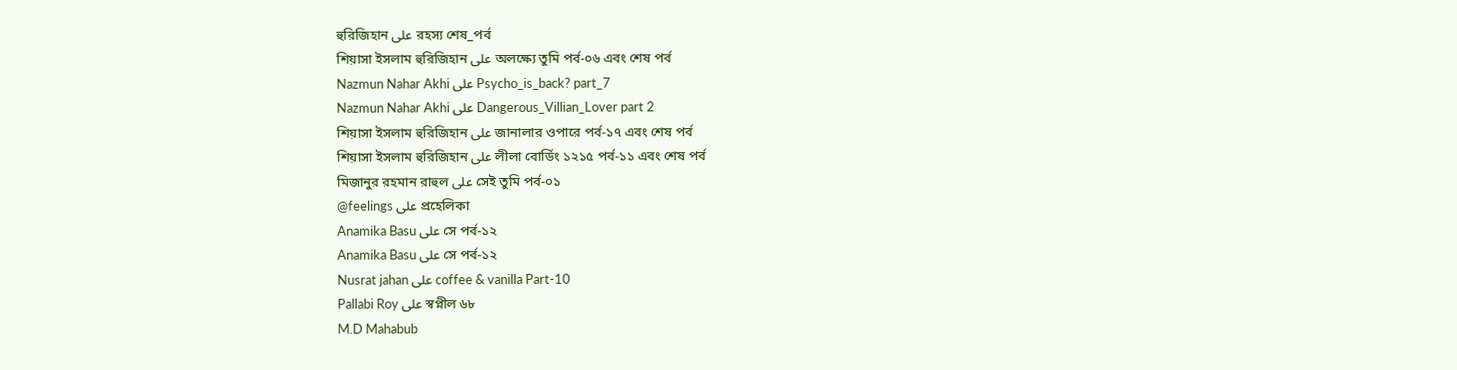হুরিজিহান على রহস্য শেষ_পর্ব
শিয়াসা ইসলাম হুরিজিহান على অলক্ষ্যে তুমি পর্ব-০৬ এবং শেষ পর্ব
Nazmun Nahar Akhi على Psycho_is_back? part_7
Nazmun Nahar Akhi على Dangerous_Villian_Lover part 2
শিয়াসা ইসলাম হুরিজিহান على জানালার ওপারে পর্ব-১৭ এবং শেষ পর্ব
শিয়াসা ইসলাম হুরিজিহান على লীলা বোর্ডিং ১২১৫ পর্ব-১১ এবং শেষ পর্ব
মিজানুর রহমান রাহুল على সেই তুমি পর্ব-০১
@feelings على প্রহেলিকা
Anamika Basu على সে পর্ব-১২
Anamika Basu على সে পর্ব-১২
Nusrat jahan على coffee & vanilla Part-10
Pallabi Roy على স্বপ্নীল ৬৮
M.D Mahabub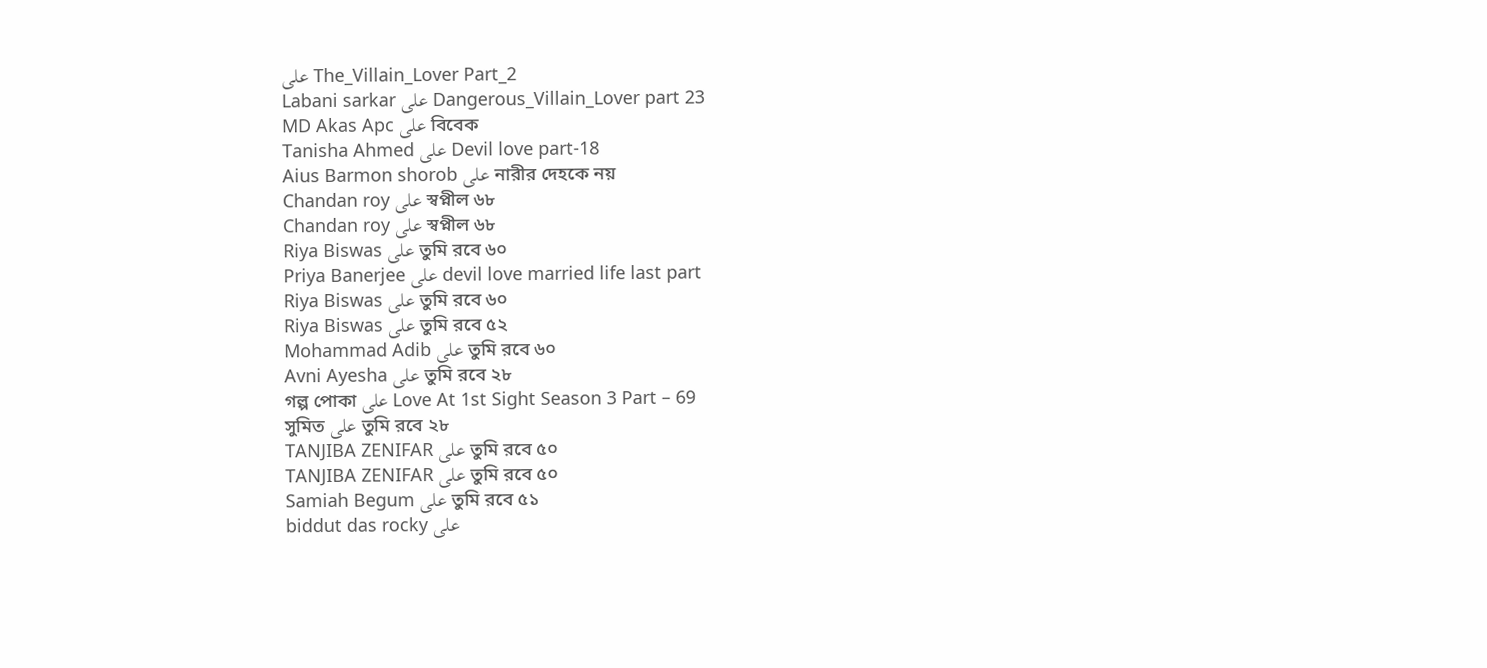على The_Villain_Lover Part_2
Labani sarkar على Dangerous_Villain_Lover part 23
MD Akas Apc على বিবেক
Tanisha Ahmed على Devil love part-18
Aius Barmon shorob على নারীর দেহকে নয়
Chandan roy على স্বপ্নীল ৬৮
Chandan roy على স্বপ্নীল ৬৮
Riya Biswas على তুমি রবে ৬০
Priya Banerjee على devil love married life last part
Riya Biswas على তুমি রবে ৬০
Riya Biswas على তুমি রবে ৫২
Mohammad Adib على তুমি রবে ৬০
Avni Ayesha على তুমি রবে ২৮
গল্প পোকা على Love At 1st Sight Season 3 Part – 69
সুমিত على তুমি রবে ২৮
TANJIBA ZENIFAR على তুমি রবে ৫০
TANJIBA ZENIFAR على তুমি রবে ৫০
Samiah Begum على তুমি রবে ৫১
biddut das rocky على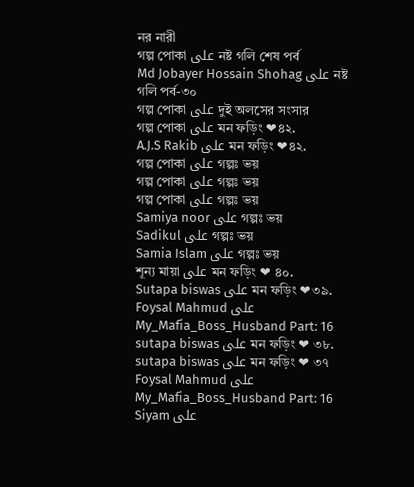নর নারী
গল্প পোকা على নষ্ট গলি শেষ পর্ব
Md Jobayer Hossain Shohag على নষ্ট গলি পর্ব-৩০
গল্প পোকা على দুই অলসের সংসার
গল্প পোকা على মন ফড়িং ❤৪২.
A.J.S Rakib على মন ফড়িং ❤৪২.
গল্প পোকা على গল্পঃ ভয়
গল্প পোকা على গল্পঃ ভয়
গল্প পোকা على গল্পঃ ভয়
Samiya noor على গল্পঃ ভয়
Sadikul على গল্পঃ ভয়
Samia Islam على গল্পঃ ভয়
শূন্য মায়া على মন ফড়িং ❤ ৪০.
Sutapa biswas على মন ফড়িং ❤৩৯.
Foysal Mahmud على My_Mafia_Boss_Husband Part: 16
sutapa biswas على মন ফড়িং ❤ ৩৮.
sutapa biswas على মন ফড়িং ❤ ৩৭
Foysal Mahmud على My_Mafia_Boss_Husband Part: 16
Siyam على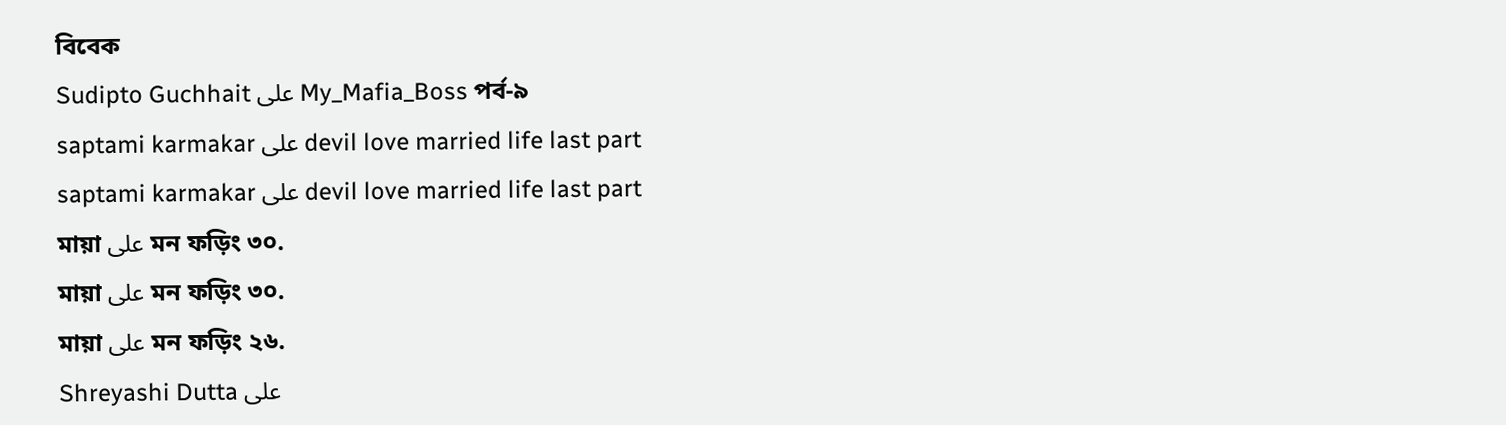বিবেক
Sudipto Guchhait على My_Mafia_Boss পর্ব-৯
saptami karmakar على devil love married life last part
saptami karmakar على devil love married life last part
মায়া على মন ফড়িং ৩০.
মায়া على মন ফড়িং ৩০.
মায়া على মন ফড়িং ২৬.
Shreyashi Dutta على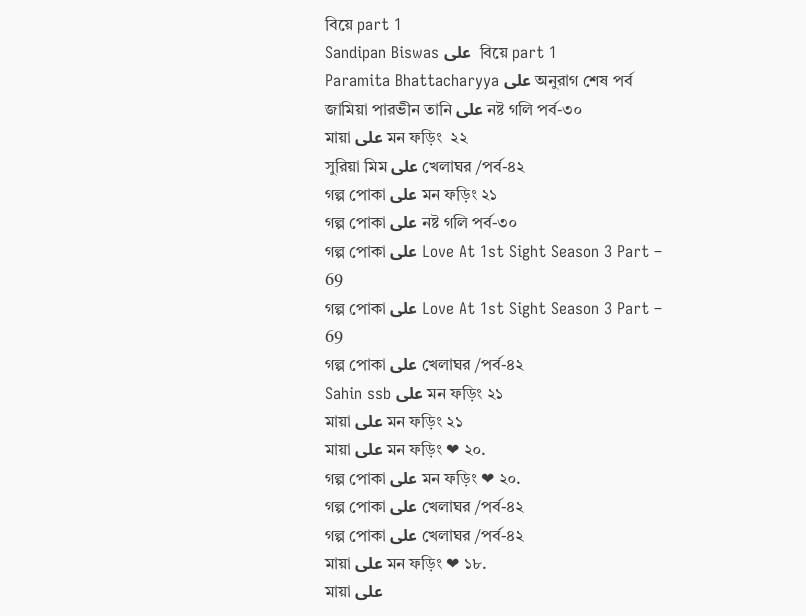বিয়ে part 1
Sandipan Biswas على  বিয়ে part 1
Paramita Bhattacharyya على অনুরাগ শেষ পর্ব
জামিয়া পারভীন তানি على নষ্ট গলি পর্ব-৩০
মায়া على মন ফড়িং  ২২
সুরিয়া মিম على খেলাঘর /পর্ব-৪২
গল্প পোকা على মন ফড়িং ২১
গল্প পোকা على নষ্ট গলি পর্ব-৩০
গল্প পোকা على Love At 1st Sight Season 3 Part – 69
গল্প পোকা على Love At 1st Sight Season 3 Part – 69
গল্প পোকা على খেলাঘর /পর্ব-৪২
Sahin ssb على মন ফড়িং ২১
মায়া على মন ফড়িং ২১
মায়া على মন ফড়িং ❤ ২০.
গল্প পোকা على মন ফড়িং ❤ ২০.
গল্প পোকা على খেলাঘর /পর্ব-৪২
গল্প পোকা على খেলাঘর /পর্ব-৪২
মায়া على মন ফড়িং ❤ ১৮.
মায়া على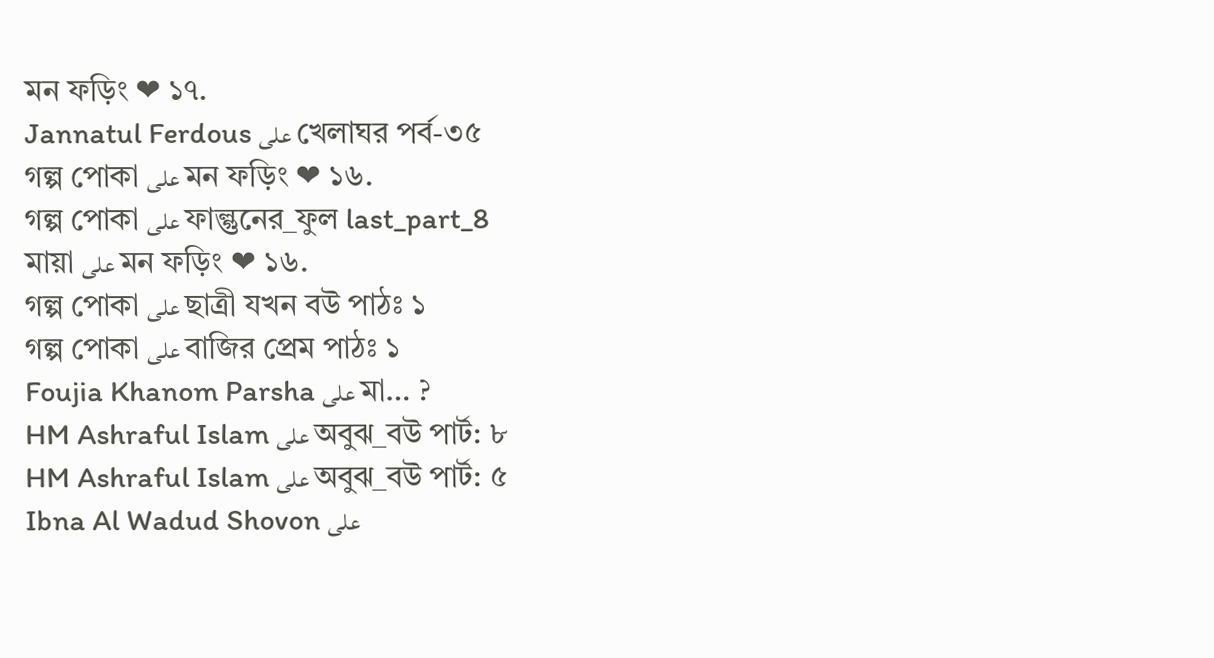মন ফড়িং ❤ ১৭.
Jannatul Ferdous على খেলাঘর পর্ব-৩৫
গল্প পোকা على মন ফড়িং ❤ ১৬.
গল্প পোকা على ফাল্গুনের_ফুল last_part_8
মায়া على মন ফড়িং ❤ ১৬.
গল্প পোকা على ছাত্রী যখন বউ পাঠঃ ১
গল্প পোকা على বাজির প্রেম পাঠঃ ১
Foujia Khanom Parsha على মা… ?
HM Ashraful Islam على অবুঝ_বউ পার্ট: ৮
HM Ashraful Islam على অবুঝ_বউ পার্ট: ৫
Ibna Al Wadud Shovon على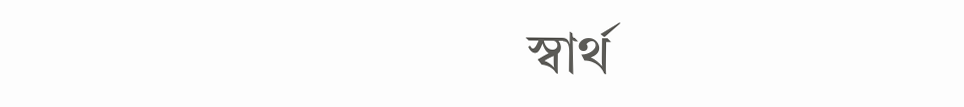স্বার্থ